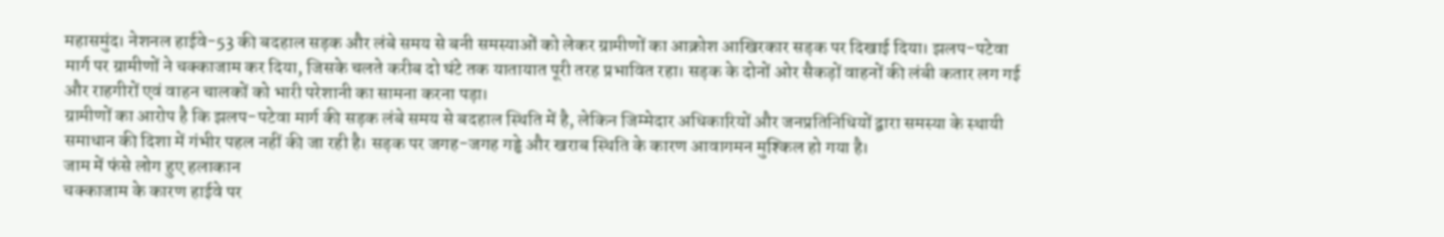महासमुंद। नेशनल हाईवे-53 की बदहाल सड़क और लंबे समय से बनी समस्याओं को लेकर ग्रामीणों का आक्रोश आखिरकार सड़क पर दिखाई दिया। झलप-पटेवा मार्ग पर ग्रामीणों ने चक्काजाम कर दिया, जिसके चलते करीब दो घंटे तक यातायात पूरी तरह प्रभावित रहा। सड़क के दोनों ओर सैकड़ों वाहनों की लंबी कतार लग गई और राहगीरों एवं वाहन चालकों को भारी परेशानी का सामना करना पड़ा।
ग्रामीणों का आरोप है कि झलप-पटेवा मार्ग की सड़क लंबे समय से बदहाल स्थिति में है, लेकिन जिम्मेदार अधिकारियों और जनप्रतिनिधियों द्वारा समस्या के स्थायी समाधान की दिशा में गंभीर पहल नहीं की जा रही है। सड़क पर जगह-जगह गड्ढे और खराब स्थिति के कारण आवागमन मुश्किल हो गया है।
जाम में फंसे लोग हुए हलाकान
चक्काजाम के कारण हाईवे पर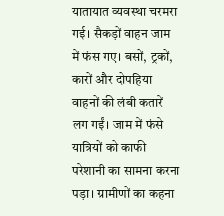यातायात व्यवस्था चरमरा गई। सैकड़ों वाहन जाम में फंस गए। बसों, ट्रकों, कारों और दोपहिया वाहनों की लंबी कतारें लग गईं। जाम में फंसे यात्रियों को काफी परेशानी का सामना करना पड़ा। ग्रामीणों का कहना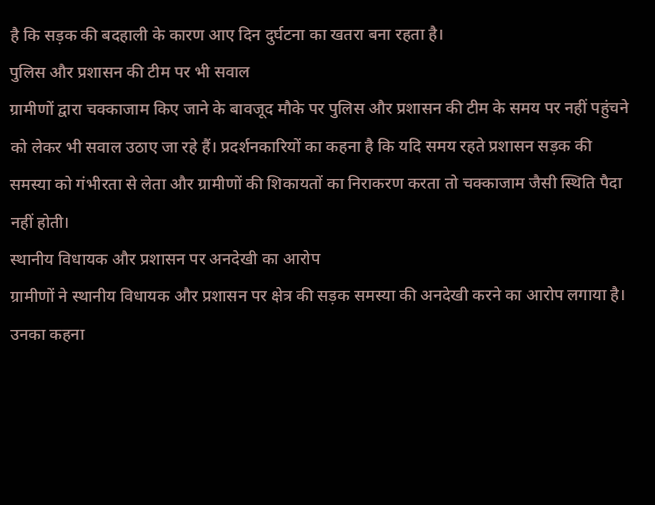है कि सड़क की बदहाली के कारण आए दिन दुर्घटना का खतरा बना रहता है।
पुलिस और प्रशासन की टीम पर भी सवाल
ग्रामीणों द्वारा चक्काजाम किए जाने के बावजूद मौके पर पुलिस और प्रशासन की टीम के समय पर नहीं पहुंचने को लेकर भी सवाल उठाए जा रहे हैं। प्रदर्शनकारियों का कहना है कि यदि समय रहते प्रशासन सड़क की समस्या को गंभीरता से लेता और ग्रामीणों की शिकायतों का निराकरण करता तो चक्काजाम जैसी स्थिति पैदा नहीं होती।
स्थानीय विधायक और प्रशासन पर अनदेखी का आरोप
ग्रामीणों ने स्थानीय विधायक और प्रशासन पर क्षेत्र की सड़क समस्या की अनदेखी करने का आरोप लगाया है। उनका कहना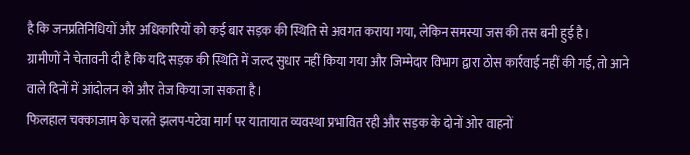है कि जनप्रतिनिधियों और अधिकारियों को कई बार सड़क की स्थिति से अवगत कराया गया, लेकिन समस्या जस की तस बनी हुई है।
ग्रामीणों ने चेतावनी दी है कि यदि सड़क की स्थिति में जल्द सुधार नहीं किया गया और जिम्मेदार विभाग द्वारा ठोस कार्रवाई नहीं की गई, तो आने वाले दिनों में आंदोलन को और तेज किया जा सकता है।
फिलहाल चक्काजाम के चलते झलप-पटेवा मार्ग पर यातायात व्यवस्था प्रभावित रही और सड़क के दोनों ओर वाहनों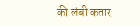की लंबी कतार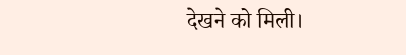देखने को मिली।